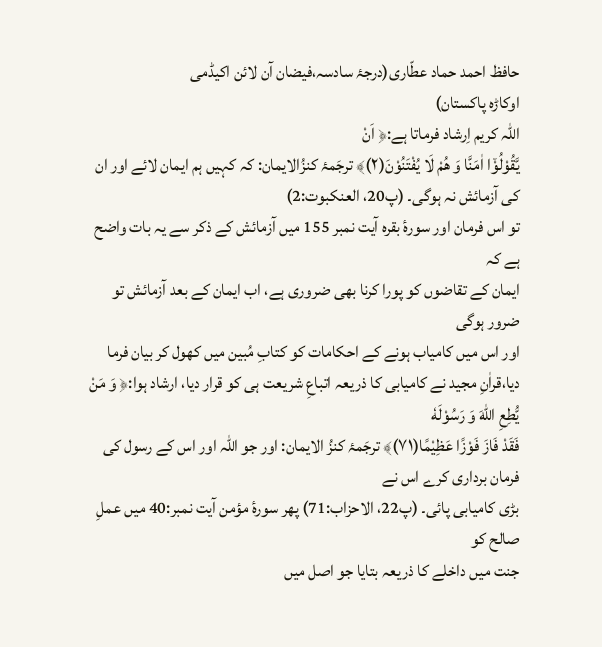حافظ احمد حماد عطّاری(درجۂ سادسہ،فیضان آن لائن اکیڈمی
اوکاڑہ پاکستان)
اللہ کریم اِرشاد فرماتا ہے:﴿ اَنْ
یَّقُوْلُوْۤا اٰمَنَّا وَ هُمْ لَا یُفْتَنُوْنَ(۲)﴾ ترجَمۂ کنزُالایمان: کہ کہیں ہم ایمان لائے اور ان کی آزمائش نہ ہوگی۔ (پ20، العنکبوت:2)
تو اس فرمان اور سورۂ بقرہ آیت نمبر 155 میں آزمائش کے ذکر سے یہ بات واضح ہے کہ
ایمان کے تقاضوں کو پورا کرنا بھی ضروری ہے، اب ایمان کے بعد آزمائش تو ضرور ہوگی
اور اس میں کامیاب ہونے کے احکامات کو کتابِ مُبین میں کھول کر بیان فرما
دیا،قراٰنِ مجید نے کامیابی کا ذریعہ اتباعِ شریعت ہی کو قرار دیا، ارشاد ہوا:﴿ وَ مَنْ یُّطِعِ اللّٰهَ وَ رَسُوْلَهٗ
فَقَدْ فَازَ فَوْزًا عَظِیْمًا(۷۱)﴾ ترجَمۂ کنزُ الایمان: اور جو اللہ اور اس کے رسول کی فرمان برداری کرے اس نے
بڑی کامیابی پائی۔ (پ22، الاحزاب:71) پھر سورۂ مؤمن آیت نمبر:40 میں عملِ صالح کو
جنت میں داخلے کا ذریعہ بتایا جو اصل میں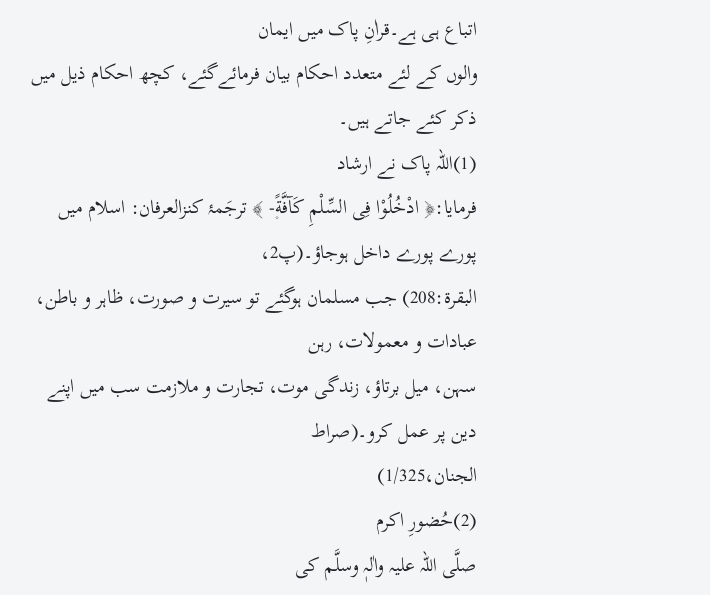اتباع ہی ہے۔قراٰنِ پاک میں ایمان
والوں کے لئے متعدد احکام بیان فرمائےگئے، کچھ احکام ذیل میں ذکر کئے جاتے ہیں۔
(1)اللہ پاک نے ارشاد
فرمایا:﴿ ادْخُلُوْا فِی السِّلْمِ كَآفَّةً۪- ﴾ ترجَمۂ کنزالعرفان: اسلام میں پورے پورے داخل ہوجاؤ۔(پ2،
البقرۃ:208) جب مسلمان ہوگئے تو سیرت و صورت، ظاہر و باطن، عبادات و معمولات، رہن
سہن، میل برتاؤ، زندگی موت، تجارت و ملازمت سب میں اپنے دین پر عمل کرو۔(صراط
الجنان،1/325)
(2)حُضورِ اکرم
صلَّی اللہ علیہ واٰلہٖ وسلَّم کی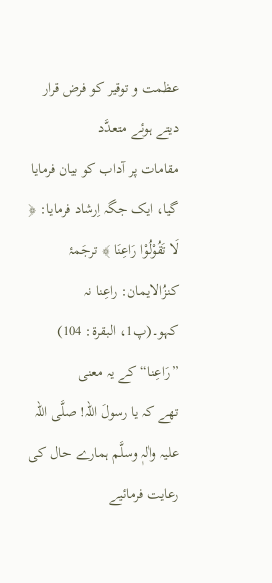عظمت و توقیر کو فرض قرار دیتے ہوئے متعدَّد
مقامات پر آداب کو بیان فرمایا گیا، ایک جگہ اِرشاد فرمایا: ﴿ لَا تَقُوْلُوْا رَاعِنَا ﴾ ترجَمۂ کنزُالایمان: راعِنا نہ کہو۔(پ1، البقرۃ: 104) ”رَاعِنا“ کے یہ معنی
تھے کہ یا رسولَ اللہ! صلَّی اللہ علیہ واٰلہٖ وسلَّم ہمارے حال کی رعایت فرمائیے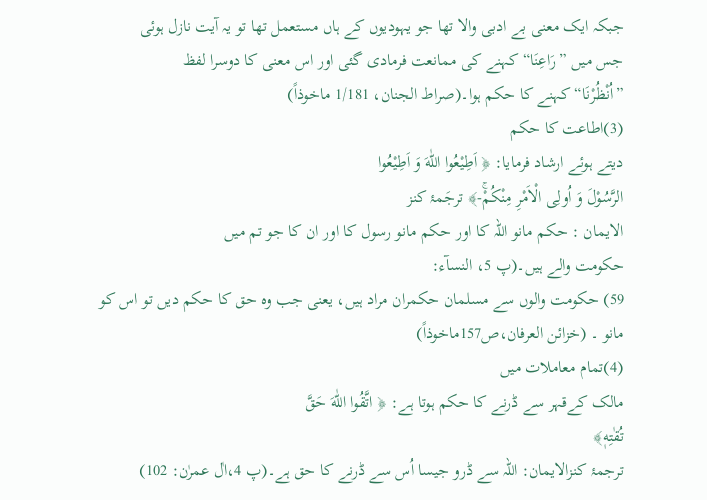جبکہ ایک معنی بے ادبی والا تھا جو یہودیوں کے ہاں مستعمل تھا تو یہ آیت نازل ہوئی
جس میں ”رَاعِنَا“ کہنے کی ممانعت فرمادی گئی اور اس معنی کا دوسرا لفظ
”اُنْظُرْنَا“ کہنے کا حکم ہوا۔(صراط الجنان، 1/181 ماخوذاً)
(3)اطاعت کا حکم
دیتے ہوئے ارشاد فرمایا: ﴿ اَطِیْعُوا اللّٰهَ وَ اَطِیْعُوا
الرَّسُوْلَ وَ اُولِی الْاَمْرِ مِنْكُمْۚ-﴾ ترجَمۂ کنز
الایمان : حکم مانو اللہ کا اور حکم مانو رسول کا اور ان کا جو تم میں
حکومت والے ہیں۔(پ 5، النسآء:
59) حکومت والوں سے مسلمان حکمران مراد ہیں، یعنی جب وہ حق کا حکم دیں تو اس کو
مانو ۔ (خزائن العرفان،ص157ماخوذاً)
(4)تمام معاملات میں
مالک کےقہر سے ڈرنے کا حکم ہوتا ہے: ﴿ اتَّقُوا اللّٰهَ حَقَّ
تُقٰتِهٖ﴾
ترجمۂ کنزالایمان: اللہ سے ڈرو جیسا اُس سے ڈرنے کا حق ہے۔(پ 4،اٰل عمرٰن: 102)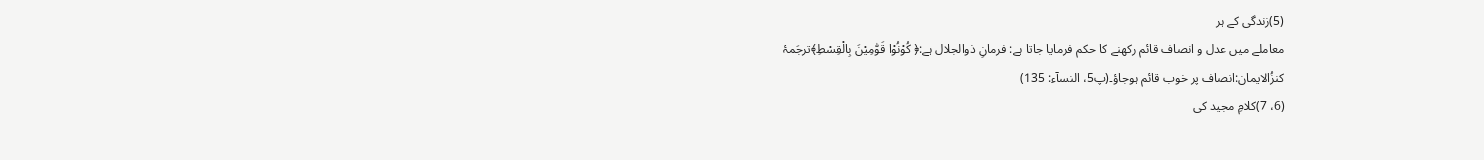(5)زندگی کے ہر
معاملے میں عدل و انصاف قائم رکھنے کا حکم فرمایا جاتا ہے: فرمانِ ذوالجلال ہے:﴿ كُوْنُوْا قَوّٰمِیْنَ بِالْقِسْطِ﴾ترجَمۂ
کنزُالایمان:انصاف پر خوب قائم ہوجاؤ۔(پ5، النسآء: 135)
(6، 7)کلامِ مجید کی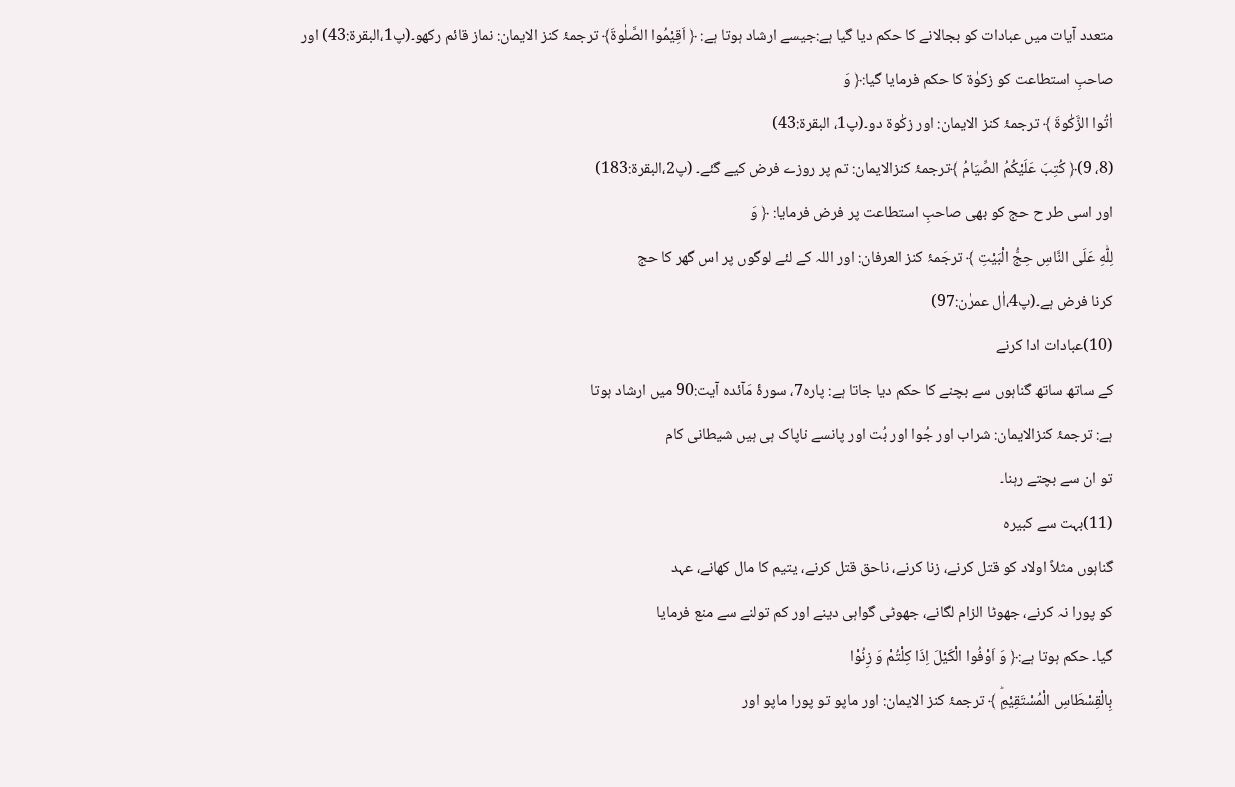متعدد آیات میں عبادات کو بجالانے کا حکم دیا گیا ہے:جیسے ارشاد ہوتا ہے: ﴿ اَقِیْمُوا الصَّلٰوةَ﴾ ترجمۂ کنز الایمان: نماز قائم رکھو۔(پ1،البقرۃ:43) اور
صاحبِ استطاعت کو زکوٰۃ کا حکم فرمایا گیا:﴿ وَ
اٰتُوا الزَّكٰوةَ ﴾ ترجمۂ کنز الایمان: اور زکٰوۃ دو۔(پ1، البقرۃ:43)
(8، 9)﴿ كُتِبَ عَلَیْكُمُ الصِّیَامُ ﴾ترجمۂ کنزالایمان: تم پر روزے فرض کیے گئے۔ (پ2،البقرۃ:183)
اور اسی طر ح حج کو بھی صاحبِ استطاعت پر فرض فرمایا: ﴿ وَ
لِلّٰهِ عَلَى النَّاسِ حِجُّ الْبَیْتِ ﴾ ترجَمۂ کنز العرفان: اور اللہ کے لئے لوگوں پر اس گھر کا حج
کرنا فرض ہے۔(پ4،اٰل عمرٰن:97)
(10)عبادات ادا کرنے
کے ساتھ ساتھ گناہوں سے بچنے کا حکم دیا جاتا ہے: پارہ7، سورۂ مَآئدہ آیت:90 میں ارشاد ہوتا
ہے: ترجمۂ کنزالایمان: شراب اور جُوا اور بُت اور پانسے ناپاک ہی ہیں شیطانی کام
تو ان سے بچتے رہنا۔
(11)بہت سے کبیرہ
گناہوں مثلاً اولاد کو قتل کرنے، زنا کرنے، ناحق قتل کرنے، یتیم کا مال کھانے، عہد
کو پورا نہ کرنے، جھوٹا الزام لگانے، جھوٹی گواہی دینے اور کم تولنے سے منع فرمایا
گیا۔ حکم ہوتا ہے:﴿ وَ اَوْفُوا الْكَیْلَ اِذَا كِلْتُمْ وَ زِنُوْا
بِالْقِسْطَاسِ الْمُسْتَقِیْمِؕ ﴾ ترجمۂ کنز الایمان: اور ماپو تو پورا ماپو اور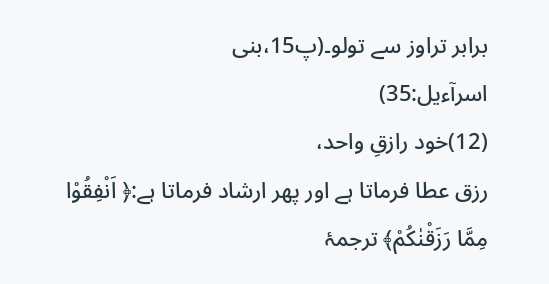برابر تراوز سے تولو۔(پ15،بنی
اسرآءیل:35)
(12)خود رازقِ واحد،
رزق عطا فرماتا ہے اور پھر ارشاد فرماتا ہے:﴿ اَنْفِقُوْا
مِمَّا رَزَقْنٰكُمْ﴾ ترجمۂ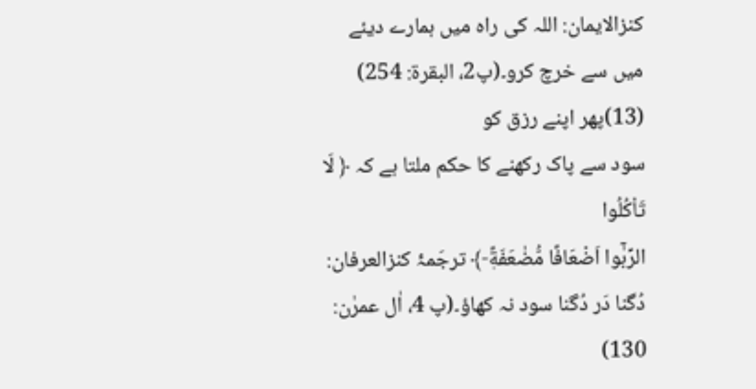کنزالایمان: اللہ کی راہ میں ہمارے دیئے میں سے خرچ کرو۔(پ2، البقرۃ: 254)
(13)پھر اپنے رزق کو
سود سے پاک رکھنے کا حکم ملتا ہے کہ ﴿ لَا تَاْكُلُوا
الرِّبٰۤوا اَضْعَافًا مُّضٰعَفَةً۪-﴾ ترجَمۂ کنزالعرفان: دُگنا دَر دُگنا سود نہ کھاؤ۔(پ 4، اٰل عمرٰن: 130)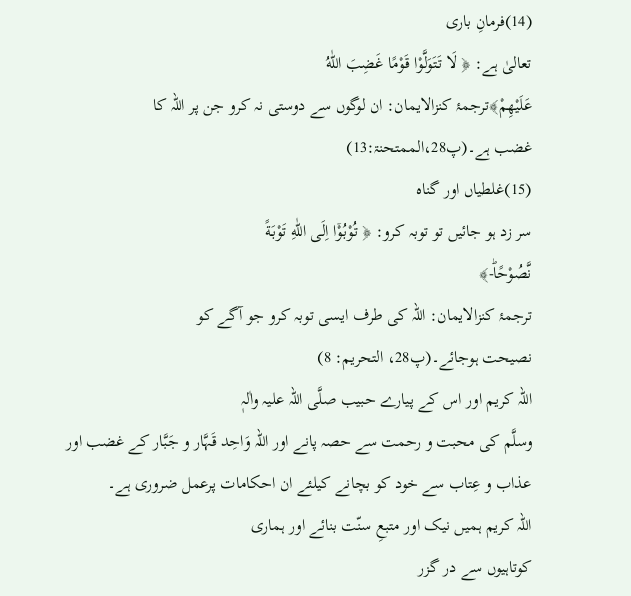(14)فرمانِ باری
تعالیٰ ہے: ﴿ لَا تَتَوَلَّوْا قَوْمًا غَضِبَ اللّٰهُ
عَلَیْهِمْ﴾ترجمۂ کنزالایمان: ان لوگوں سے دوستی نہ کرو جن پر اللہ کا
غضب ہے۔(پ28،الممتحنۃ:13)
(15)غلطیاں اور گناہ
سر زد ہو جائیں تو توبہ کرو: ﴿ تُوْبُوْۤا اِلَى اللّٰهِ تَوْبَةً
نَّصُوْحًاؕ-﴾
ترجمۂ کنزالایمان: اللہ کی طرف ایسی توبہ کرو جو آگے کو
نصیحت ہوجائے۔(پ28، التحریم: 8)
اللہ کریم اور اس کے پیارے حبیب صلَّی اللہ علیہ واٰلہٖ
وسلَّم کی محبت و رحمت سے حصہ پانے اور اللہ وَاحِد قَہَّار و جَبَّار کے غضب اور
عذاب و عِتاب سے خود کو بچانے کیلئے ان احکامات پرعمل ضروری ہے۔
اللہ کریم ہمیں نیک اور متبعِ سنّت بنائے اور ہماری
کوتاہیوں سے در گزر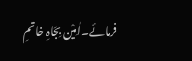فرمائے۔اٰمِیْن بِجَاہِ خاتمِ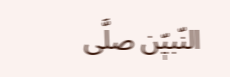النّبیّٖن صلَّی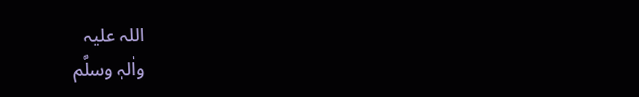اللہ علیہ
واٰلہٖ وسلَّم